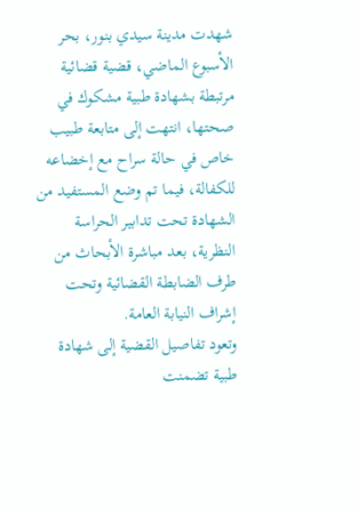شهدت مدينة سيدي بنور، بحر الأسبوع الماضي، قضية قضائية مرتبطة بشهادة طبية مشكوك في صحتها، انتهت إلى متابعة طبيب خاص في حالة سراح مع إخضاعه للكفالة، فيما تم وضع المستفيد من الشهادة تحت تدابير الحراسة النظرية، بعد مباشرة الأبحاث من طرف الضابطة القضائية وتحت إشراف النيابة العامة.
وتعود تفاصيل القضية إلى شهادة طبية تضمنت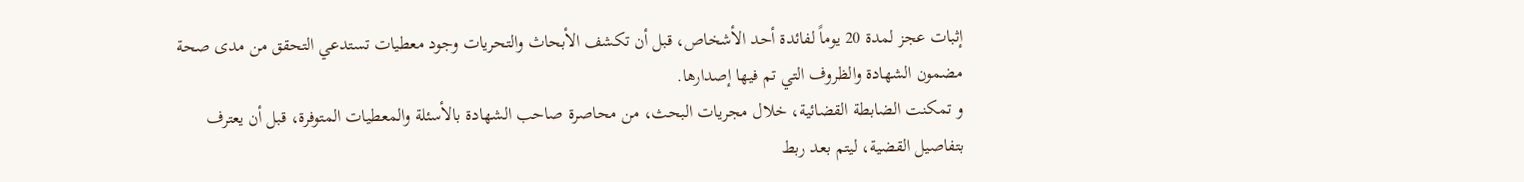إثبات عجز لمدة 20 يوماً لفائدة أحد الأشخاص، قبل أن تكشف الأبحاث والتحريات وجود معطيات تستدعي التحقق من مدى صحة مضمون الشهادة والظروف التي تم فيها إصدارها.
و تمكنت الضابطة القضائية، خلال مجريات البحث، من محاصرة صاحب الشهادة بالأسئلة والمعطيات المتوفرة، قبل أن يعترف بتفاصيل القضية، ليتم بعد ربط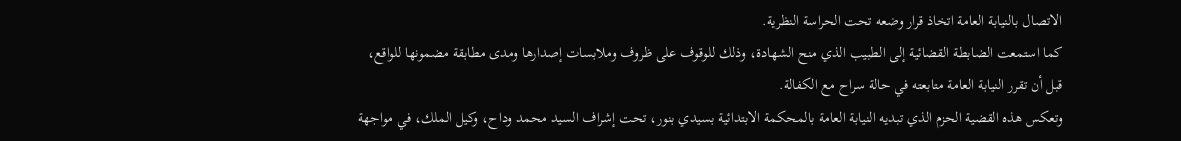الاتصال بالنيابة العامة اتخاذ قرار وضعه تحت الحراسة النظرية.
كما استمعت الضابطة القضائية إلى الطبيب الذي منح الشهادة، وذلك للوقوف على ظروف وملابسات إصدارها ومدى مطابقة مضمونها للواقع، قبل أن تقرر النيابة العامة متابعته في حالة سراح مع الكفالة.
وتعكس هذه القضية الحزم الذي تبديه النيابة العامة بالمحكمة الابتدائية بسيدي بنور، تحت إشراف السيد محمد وداح، وكيل الملك، في مواجهة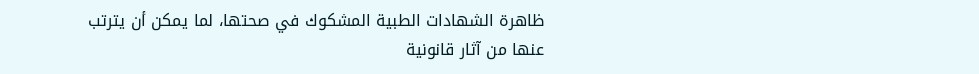ظاهرة الشهادات الطبية المشكوك في صحتها، لما يمكن أن يترتب عنها من آثار قانونية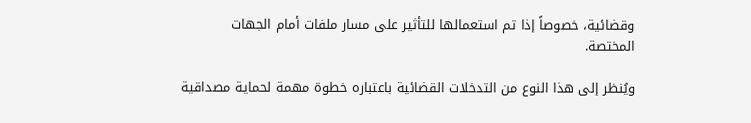وقضائية، خصوصاً إذا تم استعمالها للتأثير على مسار ملفات أمام الجهات المختصة.

ويُنظر إلى هذا النوع من التدخلات القضائية باعتباره خطوة مهمة لحماية مصداقية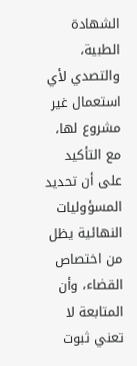الشهادة الطبية، والتصدي لأي استعمال غير مشروع لها، مع التأكيد على أن تحديد المسؤوليات النهائية يظل من اختصاص القضاء، وأن المتابعة لا تعني ثبوت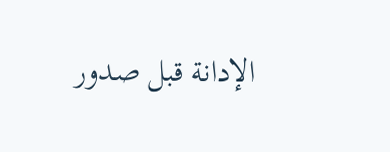الإدانة قبل صدور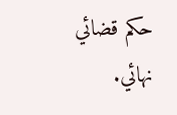حكم قضائي نهائي.